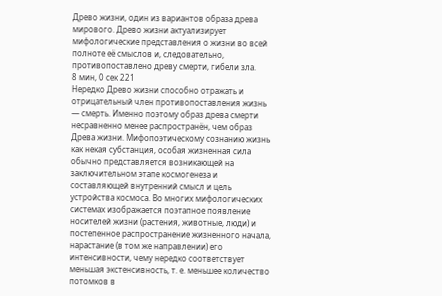Древо жизни, один из вариантов образа древа мирового. Древо жизни актуализирует мифологические представления о жизни во всей полноте её смыслов и, следовательно, противопоставлено древу смерти, гибели зла.
8 мин, 0 сек 221
Нередко Древо жизни способно отражать и отрицательный член противопоставления жизнь — смерть. Именно поэтому образ древа смерти несравненно менее распространён, чем образ Древа жизни. Мифопоэтическому сознанию жизнь как некая субстанция, особая жизненная сила обычно представляется возникающей на заключительном этапе космогенеза и составляющей внутренний смысл и цель устройства космоса. Во многих мифологических системах изображается поэтапное появление носителей жизни (растения, животные, люди) и постепенное распространение жизненного начала, нарастание (в том же направлении) его интенсивности, чему нередко соответствует меньшая экстенсивность, т. е. меньшее количество потомков в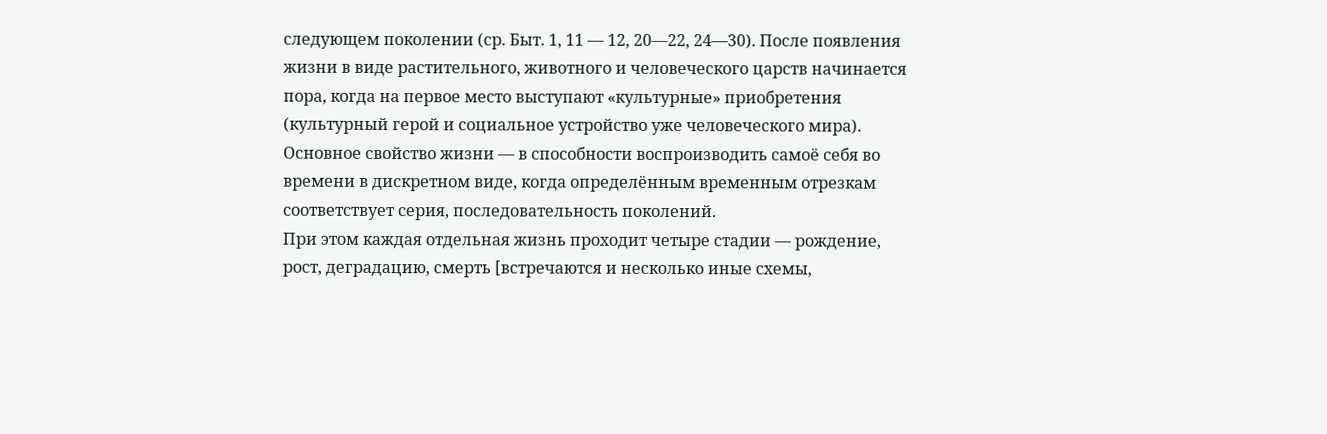следующем поколении (ср. Быт. 1, 11 — 12, 20—22, 24—30). После появления жизни в виде растительного, животного и человеческого царств начинается пора, когда на первое место выступают «культурные» приобретения (культурный герой и социальное устройство уже человеческого мира). Основное свойство жизни — в способности воспроизводить самоё себя во времени в дискретном виде, когда определённым временным отрезкам соответствует серия, последовательность поколений.
При этом каждая отдельная жизнь проходит четыре стадии — рождение, рост, деградацию, смерть [встречаются и несколько иные схемы,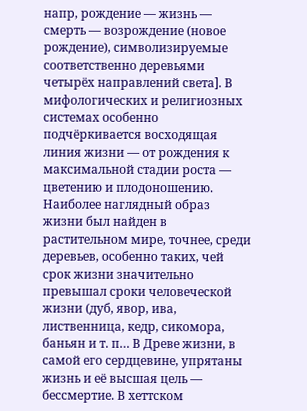напр, рождение — жизнь — смерть — возрождение (новое рождение), символизируемые соответственно деревьями четырёх направлений света]. В мифологических и религиозных системах особенно подчёркивается восходящая линия жизни — от рождения к максимальной стадии роста — цветению и плодоношению. Наиболее наглядный образ жизни был найден в растительном мире, точнее, среди деревьев, особенно таких, чей срок жизни значительно превышал сроки человеческой жизни (дуб, явор, ива, лиственница, кедр, сикомора, баньян и т. п… В Древе жизни, в самой его сердцевине, упрятаны жизнь и её высшая цель — бессмертие. В хеттском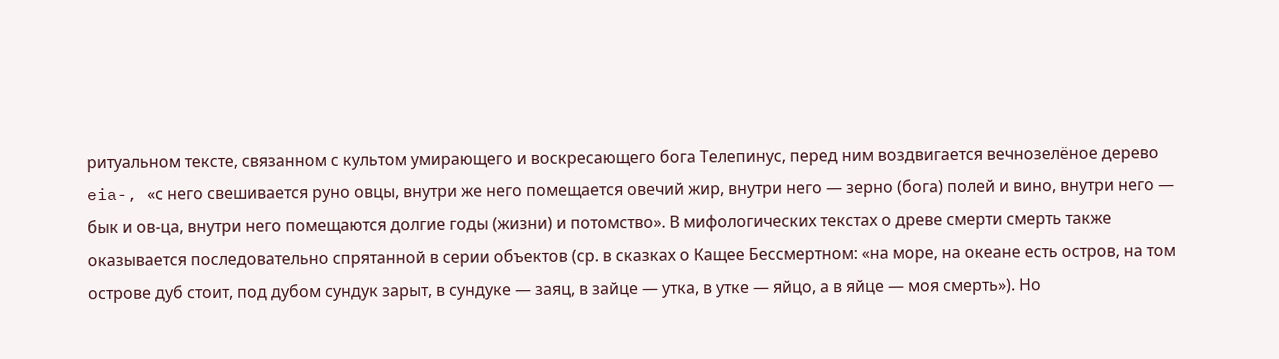ритуальном тексте, связанном с культом умирающего и воскресающего бога Телепинус, перед ним воздвигается вечнозелёное дерево eia-, «с него свешивается руно овцы, внутри же него помещается овечий жир, внутри него — зерно (бога) полей и вино, внутри него — бык и ов-ца, внутри него помещаются долгие годы (жизни) и потомство». В мифологических текстах о древе смерти смерть также оказывается последовательно спрятанной в серии объектов (ср. в сказках о Кащее Бессмертном: «на море, на океане есть остров, на том острове дуб стоит, под дубом сундук зарыт, в сундуке — заяц, в зайце — утка, в утке — яйцо, а в яйце — моя смерть»). Но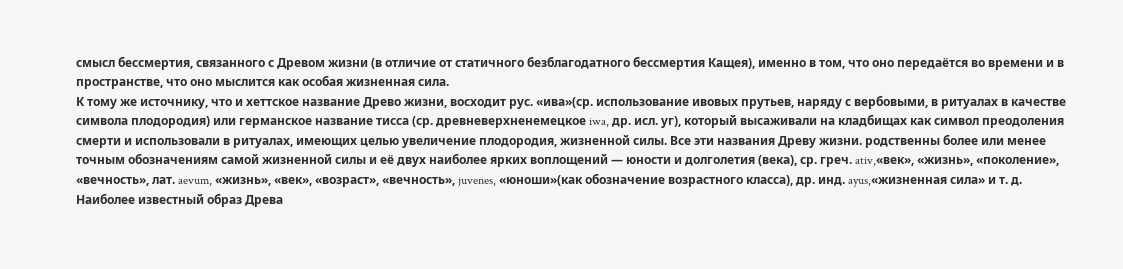смысл бессмертия, связанного с Древом жизни (в отличие от статичного безблагодатного бессмертия Кащея), именно в том, что оно передаётся во времени и в пространстве, что оно мыслится как особая жизненная сила.
К тому же источнику, что и хеттское название Древо жизни, восходит рус. «ива»(ср. использование ивовых прутьев, наряду с вербовыми, в ритуалах в качестве символа плодородия) или германское название тисса (ср. древневерхненемецкое iwa, др. исл. уг), который высаживали на кладбищах как символ преодоления смерти и использовали в ритуалах, имеющих целью увеличение плодородия, жизненной силы. Все эти названия Древу жизни. родственны более или менее точным обозначениям самой жизненной силы и её двух наиболее ярких воплощений — юности и долголетия (века), ср. греч. ativ,«век», «жизнь», «поколение», «вечность», лат. aevum, «жизнь», «век», «возраст», «вечность», juvenes, «юноши»(как обозначение возрастного класса), др. инд. ayus,«жизненная сила» и т. д. Наиболее известный образ Древа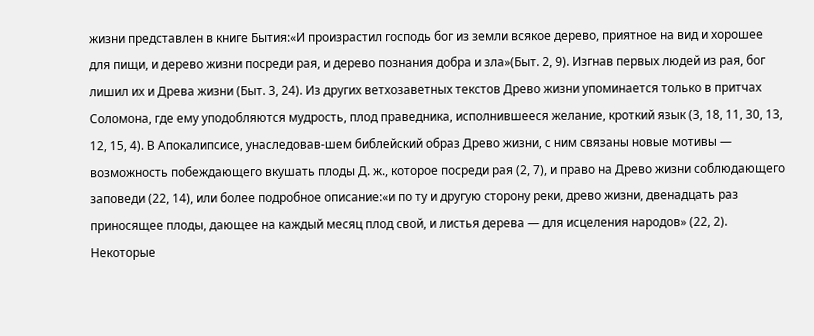жизни представлен в книге Бытия:«И произрастил господь бог из земли всякое дерево, приятное на вид и хорошее для пищи, и дерево жизни посреди рая, и дерево познания добра и зла»(Быт. 2, 9). Изгнав первых людей из рая, бог лишил их и Древа жизни (Быт. 3, 24). Из других ветхозаветных текстов Древо жизни упоминается только в притчах Соломона, где ему уподобляются мудрость, плод праведника, исполнившееся желание, кроткий язык (3, 18, 11, 30, 13, 12, 15, 4). В Апокалипсисе, унаследовав-шем библейский образ Древо жизни, с ним связаны новые мотивы — возможность побеждающего вкушать плоды Д. ж., которое посреди рая (2, 7), и право на Древо жизни соблюдающего заповеди (22, 14), или более подробное описание:«и по ту и другую сторону реки, древо жизни, двенадцать раз приносящее плоды, дающее на каждый месяц плод свой, и листья дерева — для исцеления народов» (22, 2).
Некоторые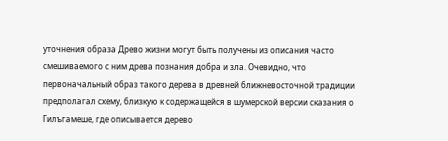уточнения образа Древо жизни могут быть получены из описания часто смешиваемого с ним древа познания добра и зла. Очевидно, что первоначальный образ такого дерева в древней ближневосточной традиции предполагал схему, близкую к содержащейся в шумерской версии сказания о Гилъгамеше, где описывается дерево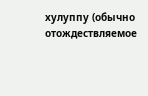хулуппу (обычно отождествляемое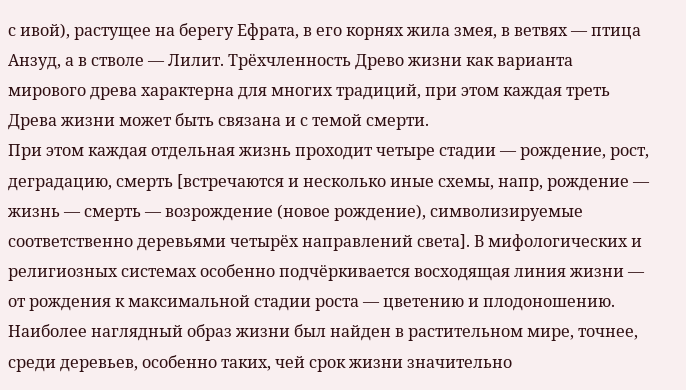с ивой), растущее на берегу Ефрата, в его корнях жила змея, в ветвях — птица Анзуд, а в стволе — Лилит. Трёхчленность Древо жизни как варианта мирового древа характерна для многих традиций, при этом каждая треть Древа жизни может быть связана и с темой смерти.
При этом каждая отдельная жизнь проходит четыре стадии — рождение, рост, деградацию, смерть [встречаются и несколько иные схемы, напр, рождение — жизнь — смерть — возрождение (новое рождение), символизируемые соответственно деревьями четырёх направлений света]. В мифологических и религиозных системах особенно подчёркивается восходящая линия жизни — от рождения к максимальной стадии роста — цветению и плодоношению. Наиболее наглядный образ жизни был найден в растительном мире, точнее, среди деревьев, особенно таких, чей срок жизни значительно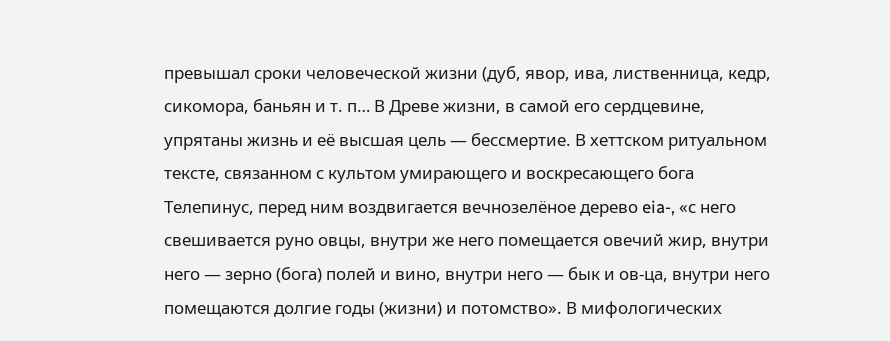превышал сроки человеческой жизни (дуб, явор, ива, лиственница, кедр, сикомора, баньян и т. п… В Древе жизни, в самой его сердцевине, упрятаны жизнь и её высшая цель — бессмертие. В хеттском ритуальном тексте, связанном с культом умирающего и воскресающего бога Телепинус, перед ним воздвигается вечнозелёное дерево eia-, «с него свешивается руно овцы, внутри же него помещается овечий жир, внутри него — зерно (бога) полей и вино, внутри него — бык и ов-ца, внутри него помещаются долгие годы (жизни) и потомство». В мифологических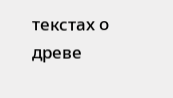текстах о древе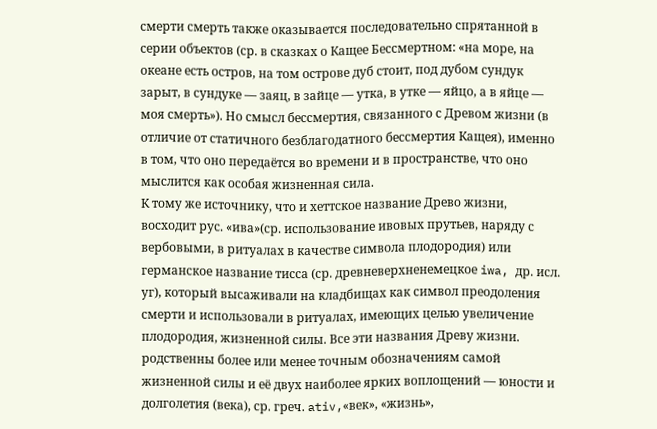смерти смерть также оказывается последовательно спрятанной в серии объектов (ср. в сказках о Кащее Бессмертном: «на море, на океане есть остров, на том острове дуб стоит, под дубом сундук зарыт, в сундуке — заяц, в зайце — утка, в утке — яйцо, а в яйце — моя смерть»). Но смысл бессмертия, связанного с Древом жизни (в отличие от статичного безблагодатного бессмертия Кащея), именно в том, что оно передаётся во времени и в пространстве, что оно мыслится как особая жизненная сила.
К тому же источнику, что и хеттское название Древо жизни, восходит рус. «ива»(ср. использование ивовых прутьев, наряду с вербовыми, в ритуалах в качестве символа плодородия) или германское название тисса (ср. древневерхненемецкое iwa, др. исл. уг), который высаживали на кладбищах как символ преодоления смерти и использовали в ритуалах, имеющих целью увеличение плодородия, жизненной силы. Все эти названия Древу жизни. родственны более или менее точным обозначениям самой жизненной силы и её двух наиболее ярких воплощений — юности и долголетия (века), ср. греч. ativ,«век», «жизнь»,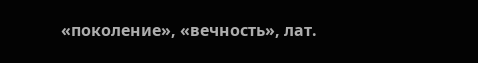«поколение», «вечность», лат.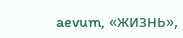aevum, «жизнь»,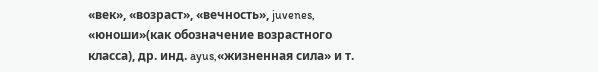«век», «возраст», «вечность», juvenes, «юноши»(как обозначение возрастного класса), др. инд. ayus,«жизненная сила» и т.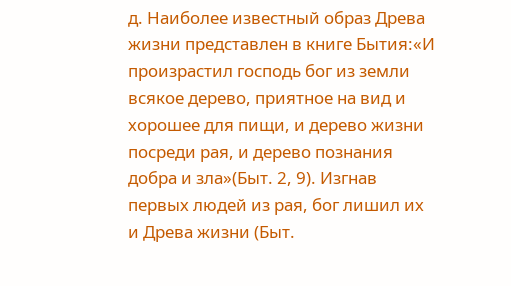д. Наиболее известный образ Древа жизни представлен в книге Бытия:«И произрастил господь бог из земли всякое дерево, приятное на вид и хорошее для пищи, и дерево жизни посреди рая, и дерево познания добра и зла»(Быт. 2, 9). Изгнав первых людей из рая, бог лишил их и Древа жизни (Быт.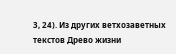3, 24). Из других ветхозаветных текстов Древо жизни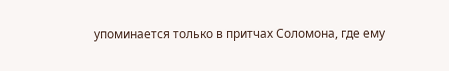упоминается только в притчах Соломона, где ему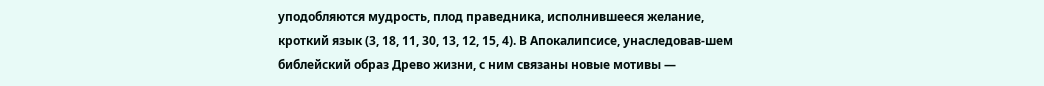уподобляются мудрость, плод праведника, исполнившееся желание, кроткий язык (3, 18, 11, 30, 13, 12, 15, 4). В Апокалипсисе, унаследовав-шем библейский образ Древо жизни, с ним связаны новые мотивы —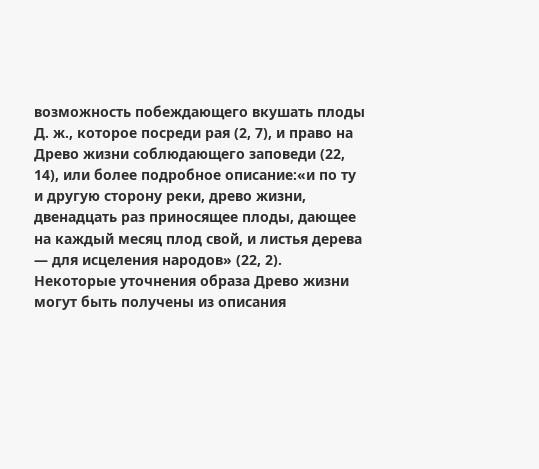возможность побеждающего вкушать плоды Д. ж., которое посреди рая (2, 7), и право на Древо жизни соблюдающего заповеди (22, 14), или более подробное описание:«и по ту и другую сторону реки, древо жизни, двенадцать раз приносящее плоды, дающее на каждый месяц плод свой, и листья дерева — для исцеления народов» (22, 2).
Некоторые уточнения образа Древо жизни могут быть получены из описания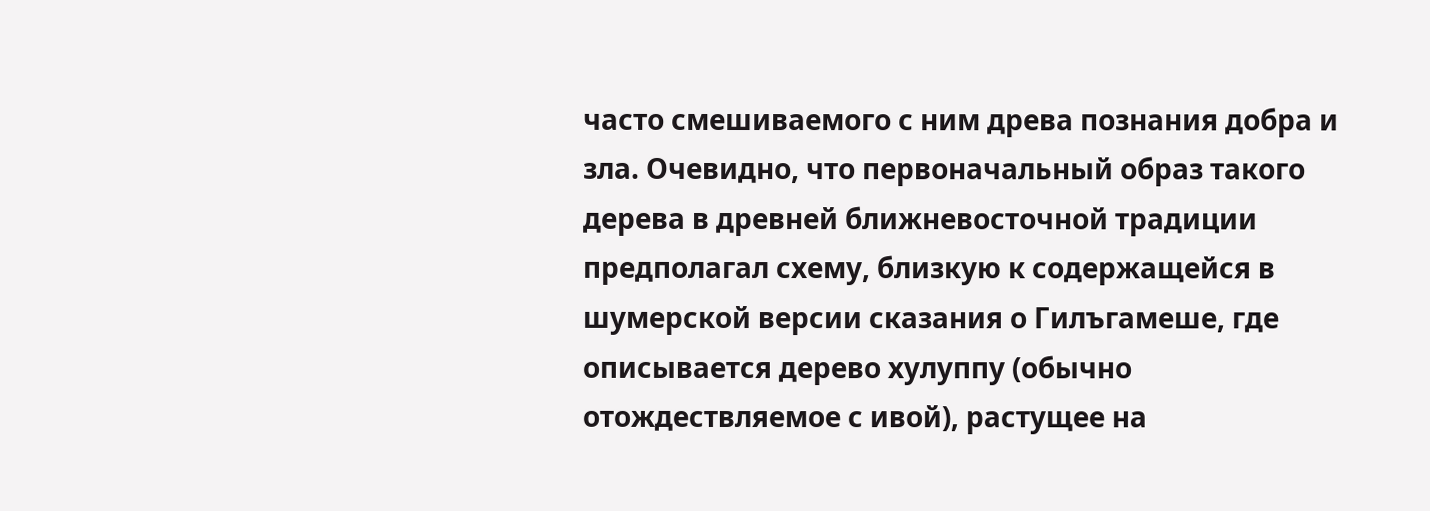часто смешиваемого с ним древа познания добра и зла. Очевидно, что первоначальный образ такого дерева в древней ближневосточной традиции предполагал схему, близкую к содержащейся в шумерской версии сказания о Гилъгамеше, где описывается дерево хулуппу (обычно отождествляемое с ивой), растущее на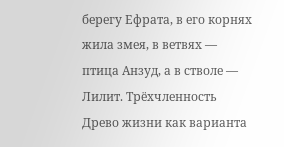берегу Ефрата, в его корнях жила змея, в ветвях — птица Анзуд, а в стволе — Лилит. Трёхчленность Древо жизни как варианта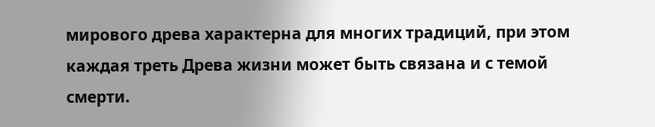мирового древа характерна для многих традиций, при этом каждая треть Древа жизни может быть связана и с темой смерти.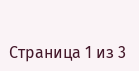Страница 1 из 3